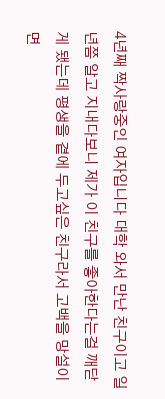4년째 짝사랑중인 여자입니다 대학 와서 만난 친구이고 일년쯤 알고 지내다보니 제가 이 친구를 좋아한다는걸 깨닫게 됐는데 평생을 곁에 두고싶은 친구라서 고백을 망설이면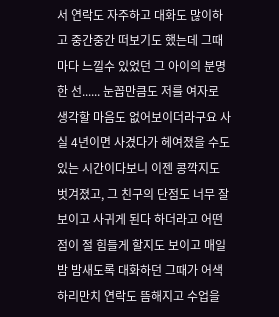서 연락도 자주하고 대화도 많이하고 중간중간 떠보기도 했는데 그때마다 느낄수 있었던 그 아이의 분명한 선...... 눈꼽만큼도 저를 여자로 생각할 마음도 없어보이더라구요 사실 4년이면 사겼다가 헤여졌을 수도 있는 시간이다보니 이젠 콩깍지도 벗겨졌고, 그 친구의 단점도 너무 잘 보이고 사귀게 된다 하더라고 어떤 점이 절 힘들게 할지도 보이고 매일 밤 밤새도록 대화하던 그때가 어색하리만치 연락도 뜸해지고 수업을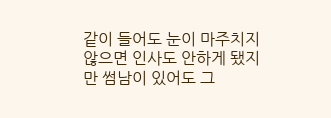같이 들어도 눈이 마주치지 않으면 인사도 안하게 됐지만 썸남이 있어도 그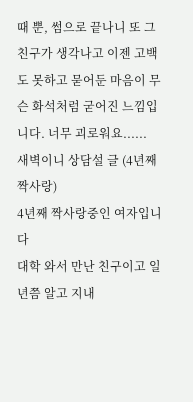때 뿐, 썸으로 끝나니 또 그친구가 생각나고 이젠 고백도 못하고 묻어둔 마음이 무슨 화석처럼 굳어진 느낌입니다. 너무 괴로워요......
새벽이니 상담설 글 (4년째 짝사랑)
4년째 짝사랑중인 여자입니다
대학 와서 만난 친구이고 일년쯤 알고 지내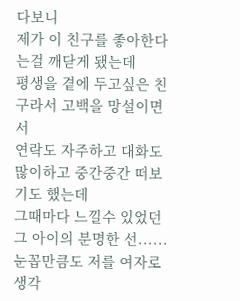다보니
제가 이 친구를 좋아한다는걸 깨닫게 됐는데
평생을 곁에 두고싶은 친구라서 고백을 망설이면서
연락도 자주하고 대화도 많이하고 중간중간 떠보기도 했는데
그때마다 느낄수 있었던 그 아이의 분명한 선......
눈꼽만큼도 저를 여자로 생각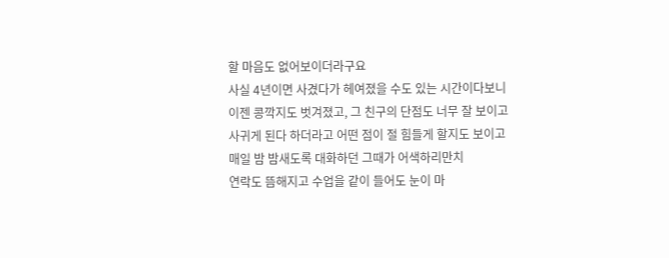할 마음도 없어보이더라구요
사실 4년이면 사겼다가 헤여졌을 수도 있는 시간이다보니
이젠 콩깍지도 벗겨졌고, 그 친구의 단점도 너무 잘 보이고
사귀게 된다 하더라고 어떤 점이 절 힘들게 할지도 보이고
매일 밤 밤새도록 대화하던 그때가 어색하리만치
연락도 뜸해지고 수업을 같이 들어도 눈이 마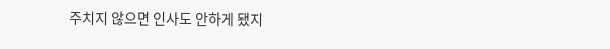주치지 않으면 인사도 안하게 됐지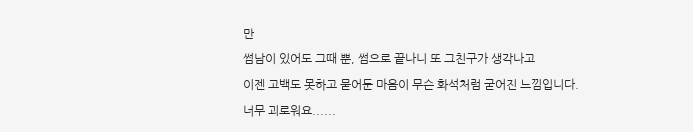만
썸남이 있어도 그때 뿐, 썸으로 끝나니 또 그친구가 생각나고
이젠 고백도 못하고 묻어둔 마음이 무슨 화석처럼 굳어진 느낌입니다.
너무 괴로워요......